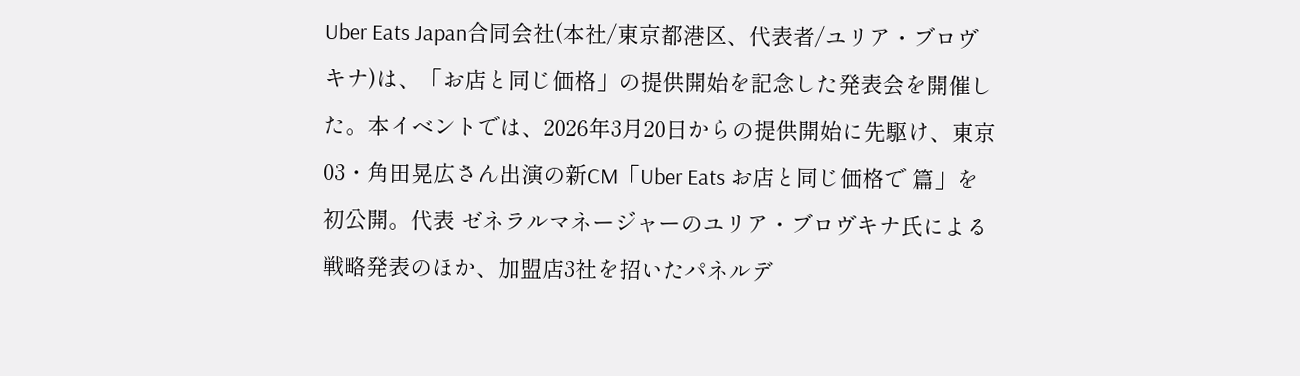Uber Eats Japan合同会社(本社/東京都港区、代表者/ユリア・ブロヴキナ)は、「お店と同じ価格」の提供開始を記念した発表会を開催した。本イベントでは、2026年3月20日からの提供開始に先駆け、東京03・角田晃広さん出演の新CM「Uber Eats お店と同じ価格で 篇」を初公開。代表 ゼネラルマネージャーのユリア・ブロヴキナ氏による戦略発表のほか、加盟店3社を招いたパネルデ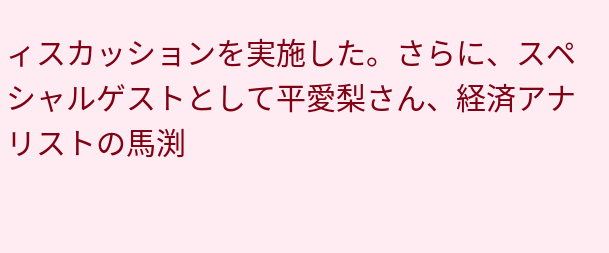ィスカッションを実施した。さらに、スペシャルゲストとして平愛梨さん、経済アナリストの馬渕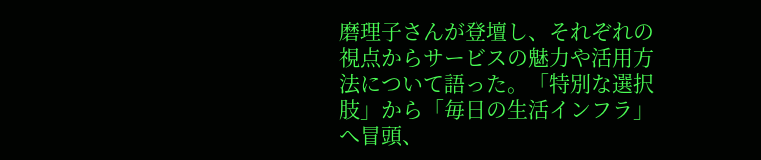磨理子さんが登壇し、それぞれの視点からサービスの魅力や活用方法について語った。「特別な選択肢」から「毎日の生活インフラ」へ冒頭、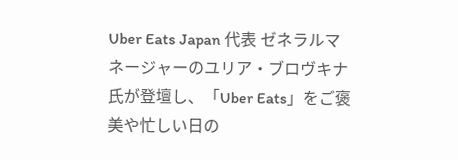Uber Eats Japan 代表 ゼネラルマネージャーのユリア・ブロヴキナ氏が登壇し、「Uber Eats」をご褒美や忙しい日の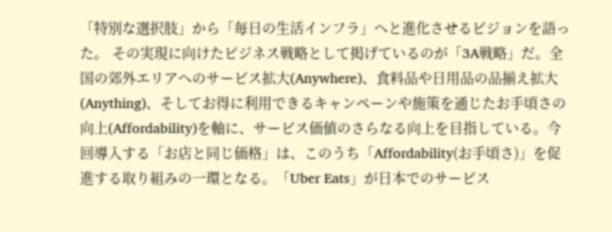「特別な選択肢」から「毎日の生活インフラ」へと進化させるビジョンを語った。 その実現に向けたビジネス戦略として掲げているのが「3A戦略」だ。全国の郊外エリアへのサービス拡大(Anywhere)、食料品や日用品の品揃え拡大(Anything)、そしてお得に利用できるキャンペーンや施策を通じたお手頃さの向上(Affordability)を軸に、サービス価値のさらなる向上を目指している。今回導入する「お店と同じ価格」は、このうち「Affordability(お手頃さ)」を促進する取り組みの一環となる。「Uber Eats」が日本でのサービス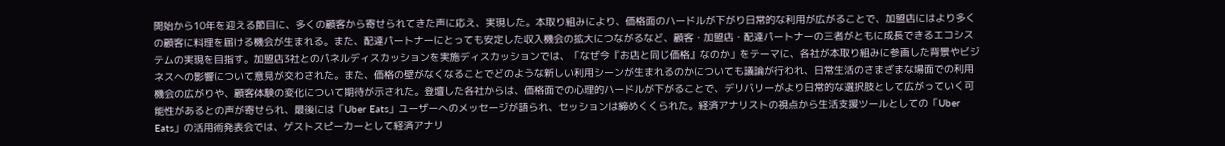開始から10年を迎える節目に、多くの顧客から寄せられてきた声に応え、実現した。本取り組みにより、価格面のハードルが下がり日常的な利用が広がることで、加盟店にはより多くの顧客に料理を届ける機会が生まれる。また、配達パートナーにとっても安定した収入機会の拡大につながるなど、顧客・加盟店・配達パートナーの三者がともに成長できるエコシステムの実現を目指す。加盟店3社とのパネルディスカッションを実施ディスカッションでは、「なぜ今『お店と同じ価格』なのか」をテーマに、各社が本取り組みに参画した背景やビジネスへの影響について意見が交わされた。また、価格の壁がなくなることでどのような新しい利用シーンが生まれるのかについても議論が行われ、日常生活のさまざまな場面での利用機会の広がりや、顧客体験の変化について期待が示された。登壇した各社からは、価格面での心理的ハードルが下がることで、デリバリーがより日常的な選択肢として広がっていく可能性があるとの声が寄せられ、最後には「Uber Eats」ユーザーへのメッセージが語られ、セッションは締めくくられた。経済アナリストの視点から生活支援ツールとしての「Uber Eats」の活用術発表会では、ゲストスピーカーとして経済アナリ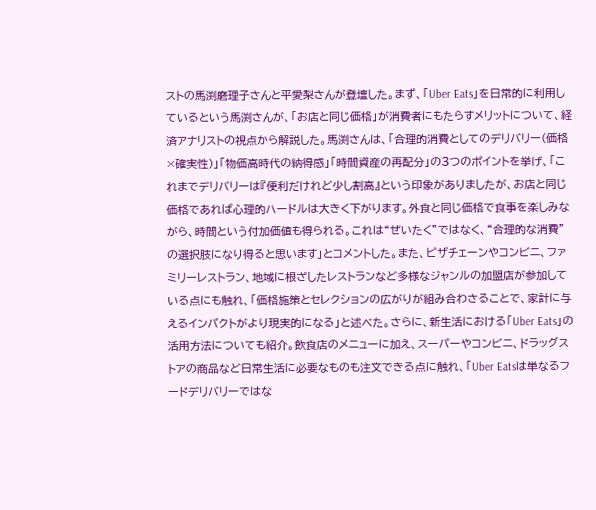ストの馬渕磨理子さんと平愛梨さんが登壇した。まず、「Uber Eats」を日常的に利用しているという馬渕さんが、「お店と同じ価格」が消費者にもたらすメリットについて、経済アナリストの視点から解説した。馬渕さんは、「合理的消費としてのデリバリー(価格×確実性)」「物価高時代の納得感」「時間資産の再配分」の3つのポイントを挙げ、「これまでデリバリーは『便利だけれど少し割高』という印象がありましたが、お店と同じ価格であれば心理的ハードルは大きく下がります。外食と同じ価格で食事を楽しみながら、時間という付加価値も得られる。これは“ぜいたく”ではなく、“合理的な消費”の選択肢になり得ると思います」とコメントした。また、ピザチェーンやコンビニ、ファミリーレストラン、地域に根ざしたレストランなど多様なジャンルの加盟店が参加している点にも触れ、「価格施策とセレクションの広がりが組み合わさることで、家計に与えるインパクトがより現実的になる」と述べた。さらに、新生活における「Uber Eats」の活用方法についても紹介。飲食店のメニューに加え、スーパーやコンビニ、ドラッグストアの商品など日常生活に必要なものも注文できる点に触れ、「Uber Eatsは単なるフードデリバリーではな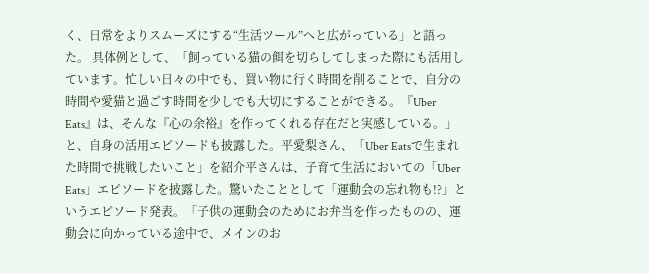く、日常をよりスムーズにする“生活ツール”へと広がっている」と語った。 具体例として、「飼っている猫の餌を切らしてしまった際にも活用しています。忙しい日々の中でも、買い物に行く時間を削ることで、自分の時間や愛猫と過ごす時間を少しでも大切にすることができる。『Uber Eats』は、そんな『心の余裕』を作ってくれる存在だと実感している。」と、自身の活用エピソードも披露した。平愛梨さん、「Uber Eatsで生まれた時間で挑戦したいこと」を紹介平さんは、子育て生活においての「Uber Eats」エピソードを披露した。驚いたこととして「運動会の忘れ物も!?」というエピソード発表。「子供の運動会のためにお弁当を作ったものの、運動会に向かっている途中で、メインのお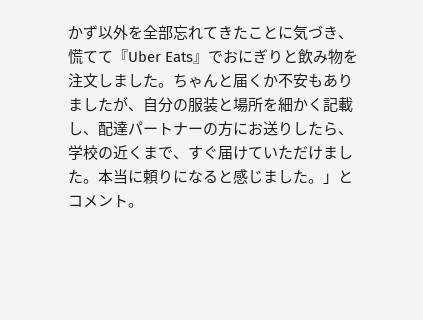かず以外を全部忘れてきたことに気づき、慌てて『Uber Eats』でおにぎりと飲み物を注文しました。ちゃんと届くか不安もありましたが、自分の服装と場所を細かく記載し、配達パートナーの方にお送りしたら、学校の近くまで、すぐ届けていただけました。本当に頼りになると感じました。」とコメント。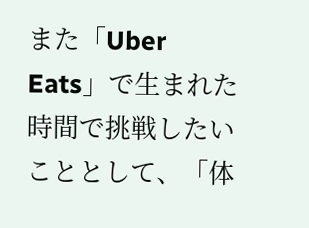また「Uber Eats」で生まれた時間で挑戦したいこととして、「体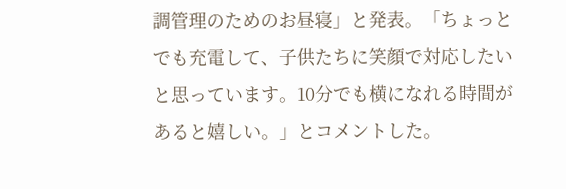調管理のためのお昼寝」と発表。「ちょっとでも充電して、子供たちに笑顔で対応したいと思っています。10分でも横になれる時間があると嬉しい。」とコメントした。